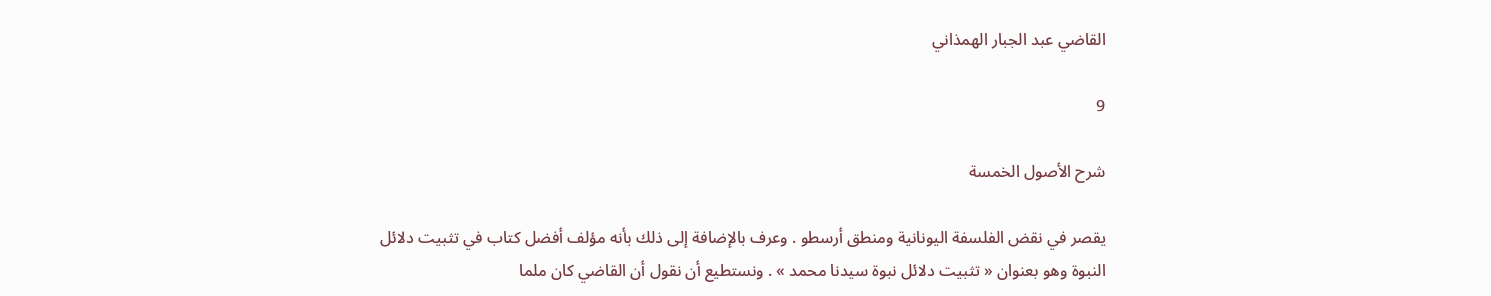القاضي عبد الجبار الهمذاني

9

شرح الأصول الخمسة

يقصر في نقض الفلسفة اليونانية ومنطق أرسطو . وعرف بالإضافة إلى ذلك بأنه مؤلف أفضل كتاب في تثبيت دلائل النبوة وهو بعنوان « تثبيت دلائل نبوة سيدنا محمد » . ونستطيع أن نقول أن القاضي كان ملما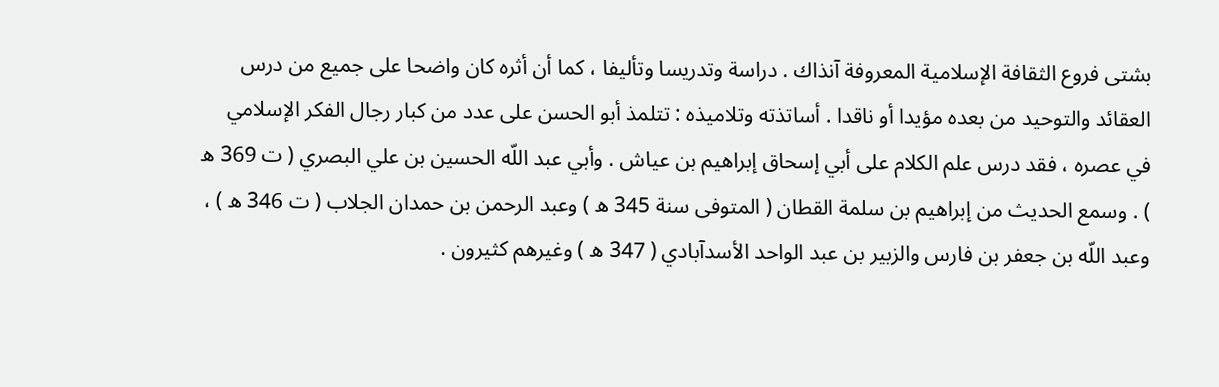بشتى فروع الثقافة الإسلامية المعروفة آنذاك . دراسة وتدريسا وتأليفا ، كما أن أثره كان واضحا على جميع من درس العقائد والتوحيد من بعده مؤيدا أو ناقدا . أساتذته وتلاميذه : تتلمذ أبو الحسن على عدد من كبار رجال الفكر الإسلامي في عصره ، فقد درس علم الكلام على أبي إسحاق إبراهيم بن عياش . وأبي عبد اللّه الحسين بن علي البصري ( ت 369 ه ) . وسمع الحديث من إبراهيم بن سلمة القطان ( المتوفى سنة 345 ه ) وعبد الرحمن بن حمدان الجلاب ( ت 346 ه ) ، وعبد اللّه بن جعفر بن فارس والزبير بن عبد الواحد الأسدآبادي ( 347 ه ) وغيرهم كثيرون .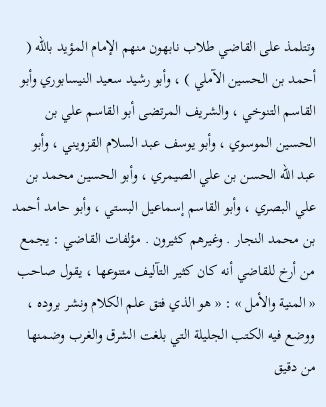وتتلمذ على القاضي طلاب نابهون منهم الإمام المؤيد باللّه ( أحمد بن الحسين الآملي ) ، وأبو رشيد سعيد النيسابوري وأبو القاسم التنوخي ، والشريف المرتضى أبو القاسم علي بن الحسين الموسوي ، وأبو يوسف عبد السلام القزويني ، وأبو عبد اللّه الحسن بن علي الصيمري ، وأبو الحسين محمد بن علي البصري ، وأبو القاسم إسماعيل البستي ، وأبو حامد أحمد بن محمد النجار . وغيرهم كثيرون . مؤلفات القاضي : يجمع من أرخ للقاضي أنه كان كثير التآليف متنوعها ، يقول صاحب « المنية والأمل » : « هو الذي فتق علم الكلام ونشر بروده ، ووضع فيه الكتب الجليلة التي بلغت الشرق والغرب وضمنها من دقيق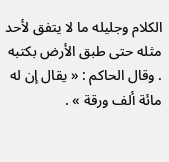الكلام وجليله ما لا يتفق لأحد مثله حتى طبق الأرض بكتبه . وقال الحاكم : « يقال إن له مائة ألف ورقة » .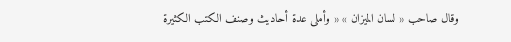وقال صاحب « لسان الميزان » « وأملى عدة أحاديث وصنف الكتب الكثيرة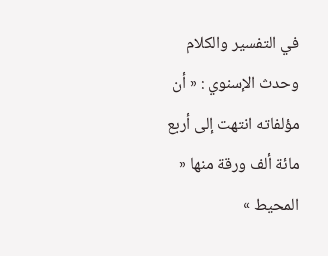في التفسير والكلام وحدث الإسنوي : « أن مؤلفاته انتهت إلى أربع مائة ألف ورقة منها « المحيط »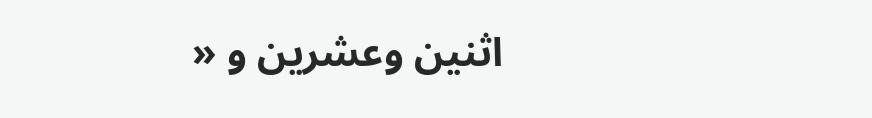اثنين وعشرين و «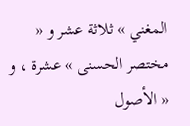المغني » ثلاثة عشر و « مختصر الحسنى » عشرة ، و « الأصول